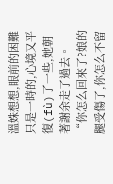溫姝想想,眼前的困難只是一時的,心境又平復(fù)了一些,她朝著謝余走了過去。
“你怎么回來了?娘的腿受傷了,你怎么不留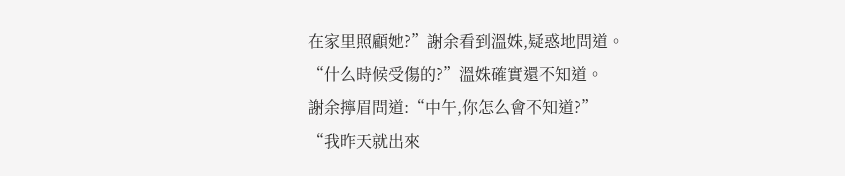在家里照顧她?”謝余看到溫姝,疑惑地問道。
“什么時候受傷的?”溫姝確實還不知道。
謝余擰眉問道:“中午,你怎么會不知道?”
“我昨天就出來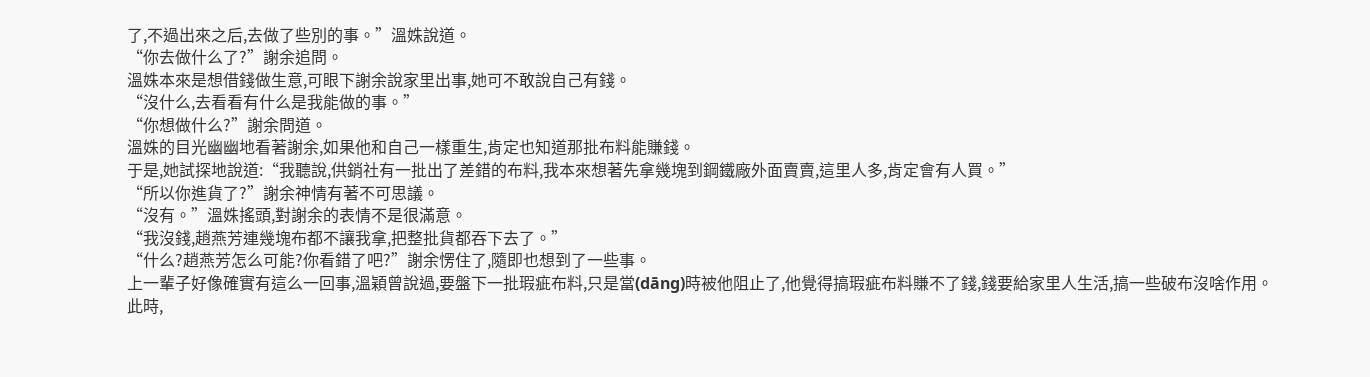了,不過出來之后,去做了些別的事。”溫姝說道。
“你去做什么了?”謝余追問。
溫姝本來是想借錢做生意,可眼下謝余說家里出事,她可不敢說自己有錢。
“沒什么,去看看有什么是我能做的事。”
“你想做什么?”謝余問道。
溫姝的目光幽幽地看著謝余,如果他和自己一樣重生,肯定也知道那批布料能賺錢。
于是,她試探地說道:“我聽說,供銷社有一批出了差錯的布料,我本來想著先拿幾塊到鋼鐵廠外面賣賣,這里人多,肯定會有人買。”
“所以你進貨了?”謝余神情有著不可思議。
“沒有。”溫姝搖頭,對謝余的表情不是很滿意。
“我沒錢,趙燕芳連幾塊布都不讓我拿,把整批貨都吞下去了。”
“什么?趙燕芳怎么可能?你看錯了吧?”謝余愣住了,隨即也想到了一些事。
上一輩子好像確實有這么一回事,溫穎曾說過,要盤下一批瑕疵布料,只是當(dāng)時被他阻止了,他覺得搞瑕疵布料賺不了錢,錢要給家里人生活,搞一些破布沒啥作用。
此時,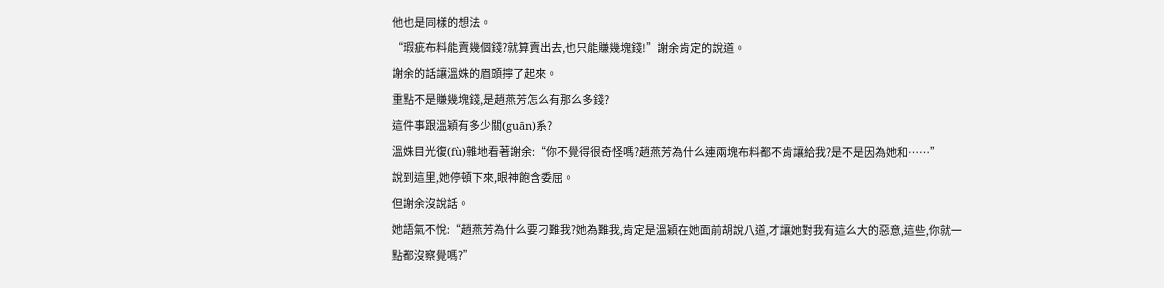他也是同樣的想法。
“瑕疵布料能賣幾個錢?就算賣出去,也只能賺幾塊錢!”謝余肯定的說道。
謝余的話讓溫姝的眉頭擰了起來。
重點不是賺幾塊錢,是趙燕芳怎么有那么多錢?
這件事跟溫穎有多少關(guān)系?
溫姝目光復(fù)雜地看著謝余:“你不覺得很奇怪嗎?趙燕芳為什么連兩塊布料都不肯讓給我?是不是因為她和……”
說到這里,她停頓下來,眼神飽含委屈。
但謝余沒說話。
她語氣不悅:“趙燕芳為什么要刁難我?她為難我,肯定是溫穎在她面前胡說八道,才讓她對我有這么大的惡意,這些,你就一點都沒察覺嗎?”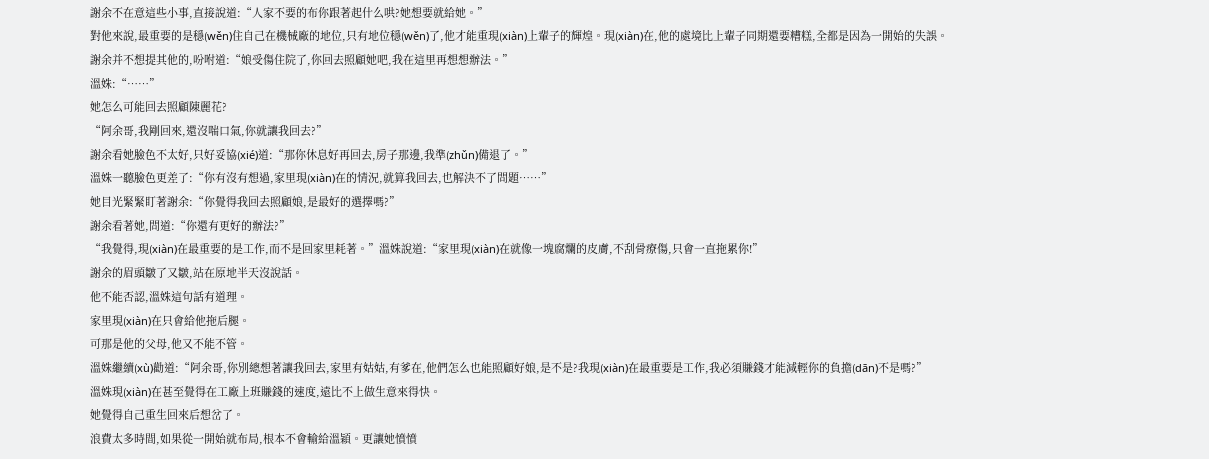謝余不在意這些小事,直接說道:“人家不要的布你跟著起什么哄?她想要就給她。”
對他來說,最重要的是穩(wěn)住自己在機械廠的地位,只有地位穩(wěn)了,他才能重現(xiàn)上輩子的輝煌。現(xiàn)在,他的處境比上輩子同期還要糟糕,全都是因為一開始的失誤。
謝余并不想提其他的,吩咐道:“娘受傷住院了,你回去照顧她吧,我在這里再想想辦法。”
溫姝:“……”
她怎么可能回去照顧陳麗花?
“阿余哥,我剛回來,還沒喘口氣,你就讓我回去?”
謝余看她臉色不太好,只好妥協(xié)道:“那你休息好再回去,房子那邊,我準(zhǔn)備退了。”
溫姝一聽臉色更差了:“你有沒有想過,家里現(xiàn)在的情況,就算我回去,也解決不了問題……”
她目光緊緊盯著謝余:“你覺得我回去照顧娘,是最好的選擇嗎?”
謝余看著她,問道:“你還有更好的辦法?”
“我覺得,現(xiàn)在最重要的是工作,而不是回家里耗著。”溫姝說道:“家里現(xiàn)在就像一塊腐爛的皮膚,不刮骨療傷,只會一直拖累你!”
謝余的眉頭皺了又皺,站在原地半天沒說話。
他不能否認,溫姝這句話有道理。
家里現(xiàn)在只會給他拖后腿。
可那是他的父母,他又不能不管。
溫姝繼續(xù)勸道:“阿余哥,你別總想著讓我回去,家里有姑姑,有爹在,他們怎么也能照顧好娘,是不是?我現(xiàn)在最重要是工作,我必須賺錢才能減輕你的負擔(dān)不是嗎?”
溫姝現(xiàn)在甚至覺得在工廠上班賺錢的速度,遠比不上做生意來得快。
她覺得自己重生回來后想岔了。
浪費太多時間,如果從一開始就布局,根本不會輸給溫穎。更讓她憤憤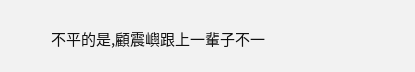不平的是,顧震嶼跟上一輩子不一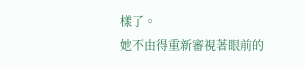樣了。
她不由得重新審視著眼前的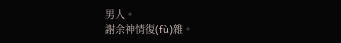男人。
謝余神情復(fù)雜。